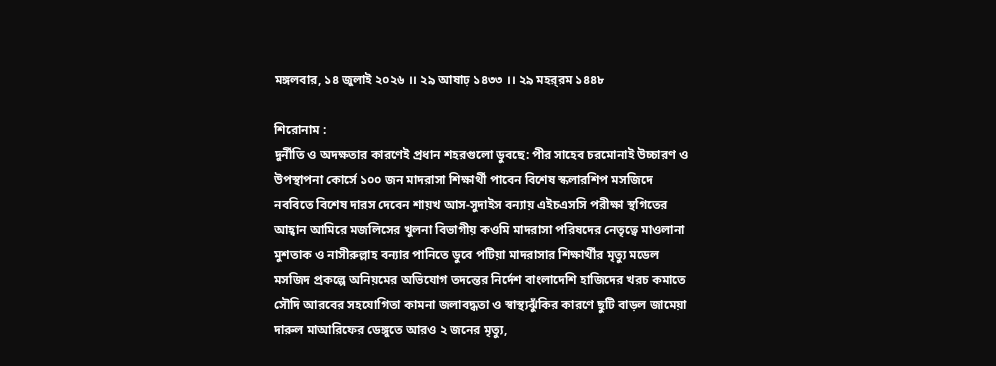মঙ্গলবার, ১৪ জুলাই ২০২৬ ।। ২৯ আষাঢ় ১৪৩৩ ।। ২৯ মহর্‌রম ১৪৪৮

শিরোনাম :
দুর্নীতি ও অদক্ষতার কারণেই প্রধান শহরগুলো ডুবছে: পীর সাহেব চরমোনাই উচ্চারণ ও উপস্থাপনা কোর্সে ১০০ জন মাদরাসা শিক্ষার্থী পাবেন বিশেষ স্কলারশিপ মসজিদে নববিতে বিশেষ দারস দেবেন শায়খ আস-সুদাইস বন্যায় এইচএসসি পরীক্ষা স্থগিতের আহ্বান আমিরে মজলিসের খুলনা বিভাগীয় কওমি মাদরাসা পরিষদের নেতৃত্বে মাওলানা মুশতাক ও নাসীরুল্লাহ বন্যার পানিতে ডুবে পটিয়া মাদরাসার শিক্ষার্থীর মৃত্যু মডেল মসজিদ প্রকল্পে অনিয়মের অভিযোগ তদন্তের নির্দেশ বাংলাদেশি হাজিদের খরচ কমাতে সৌদি আরবের সহযোগিতা কামনা জলাবদ্ধতা ও স্বাস্থ্যঝুঁকির কারণে ছুটি বাড়ল জামেয়া দারুল মাআরিফের ডেঙ্গুতে আরও ২ জনের মৃত্যু,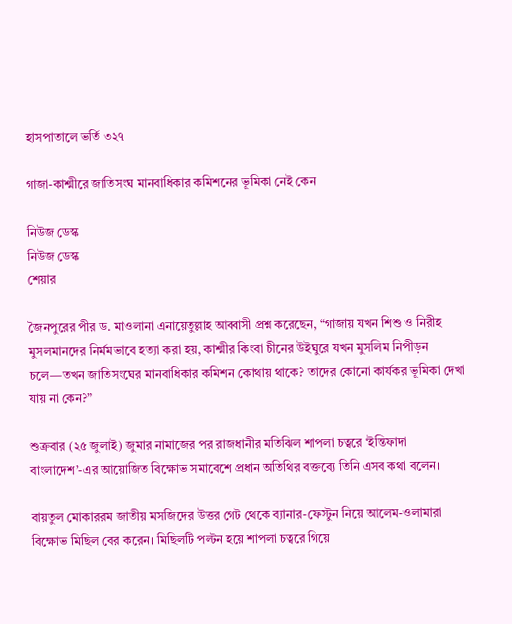হাসপাতালে ভর্তি ৩২৭

গাজা-কাশ্মীরে জাতিসংঘ মানবাধিকার কমিশনের ভূমিকা নেই কেন

নিউজ ডেস্ক
নিউজ ডেস্ক
শেয়ার

জৈনপুরের পীর ড. মাওলানা এনায়েতুল্লাহ আব্বাসী প্রশ্ন করেছেন, “গাজায় যখন শিশু ও নিরীহ মুসলমানদের নির্মমভাবে হত্যা করা হয়, কাশ্মীর কিংবা চীনের উইঘুরে যখন মুসলিম নিপীড়ন চলে—তখন জাতিসংঘের মানবাধিকার কমিশন কোথায় থাকে? তাদের কোনো কার্যকর ভূমিকা দেখা যায় না কেন?”

শুক্রবার (২৫ জুলাই) জুমার নামাজের পর রাজধানীর মতিঝিল শাপলা চত্বরে ‘ইন্তিফাদা বাংলাদেশ’-এর আয়োজিত বিক্ষোভ সমাবেশে প্রধান অতিথির বক্তব্যে তিনি এসব কথা বলেন।

বায়তুল মোকাররম জাতীয় মসজিদের উত্তর গেট থেকে ব্যানার-ফেস্টুন নিয়ে আলেম-ওলামারা বিক্ষোভ মিছিল বের করেন। মিছিলটি পল্টন হয়ে শাপলা চত্বরে গিয়ে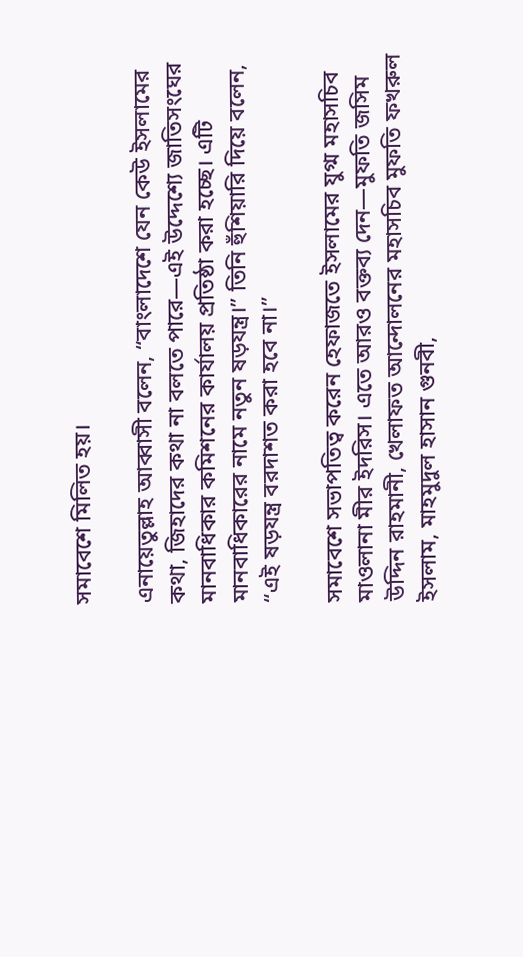সমাবেশে মিলিত হয়।

এনায়েতুল্লাহ আব্বাসী বলেন, “বাংলাদেশে যেন কেউ ইসলামের কথা, জিহাদের কথা না বলতে পারে—এই উদ্দেশ্যে জাতিসংঘের মানবাধিকার কমিশনের কার্যালয় প্রতিষ্ঠা করা হচ্ছে। এটি মানবাধিকারের নামে নতুন ষড়যন্ত্র।” তিনি হুঁশিয়ারি দিয়ে বলেন, “এই ষড়যন্ত্র বরদাশত করা হবে না।”

সমাবেশে সভাপতিত্ব করেন হেফাজতে ইসলামের যুগ্ম মহাসচিব মাওলানা মীর ইদরিস। এতে আরও বক্তব্য দেন—মুফতি জসিম উদ্দিন রাহমানী, খেলাফত আন্দোলনের মহাসচিব মুফতি ফখরুল ইসলাম, মাহমুদুল হাসান গুনবী,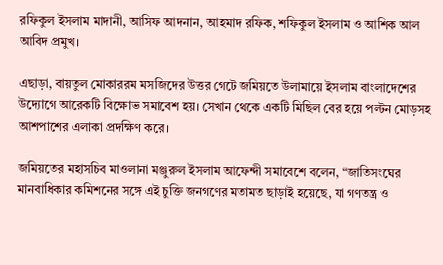রফিকুল ইসলাম মাদানী, আসিফ আদনান, আহমাদ রফিক, শফিকুল ইসলাম ও আশিক আল আবিদ প্রমুখ।

এছাড়া, বায়তুল মোকাররম মসজিদের উত্তর গেটে জমিয়তে উলামায়ে ইসলাম বাংলাদেশের উদ্যোগে আরেকটি বিক্ষোভ সমাবেশ হয়। সেখান থেকে একটি মিছিল বের হয়ে পল্টন মোড়সহ আশপাশের এলাকা প্রদক্ষিণ করে।

জমিয়তের মহাসচিব মাওলানা মঞ্জুরুল ইসলাম আফেন্দী সমাবেশে বলেন, “জাতিসংঘের মানবাধিকার কমিশনের সঙ্গে এই চুক্তি জনগণের মতামত ছাড়াই হয়েছে, যা গণতন্ত্র ও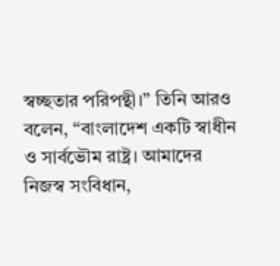স্বচ্ছতার পরিপন্থী।” তিনি আরও বলেন, “বাংলাদেশ একটি স্বাধীন ও সার্বভৌম রাষ্ট্র। আমাদের নিজস্ব সংবিধান,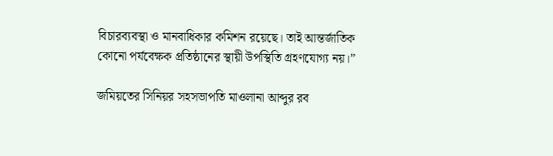বিচারব্যবস্থা ও মানবাধিকার কমিশন রয়েছে। তাই আন্তর্জাতিক কোনো পর্যবেক্ষক প্রতিষ্ঠানের স্থায়ী উপস্থিতি গ্রহণযোগ্য নয়।”

জমিয়তের সিনিয়র সহসভাপতি মাওলানা আব্দুর রব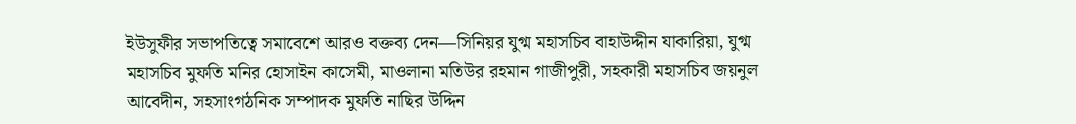ইউসুফীর সভাপতিত্বে সমাবেশে আরও বক্তব্য দেন—সিনিয়র যুগ্ম মহাসচিব বাহাউদ্দীন যাকারিয়া, যুগ্ম মহাসচিব মুফতি মনির হোসাইন কাসেমী, মাওলানা মতিউর রহমান গাজীপুরী, সহকারী মহাসচিব জয়নুল আবেদীন, সহসাংগঠনিক সম্পাদক মুফতি নাছির উদ্দিন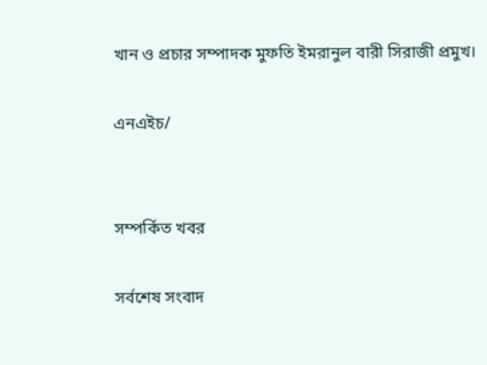খান ও প্রচার সম্পাদক মুফতি ইমরানুল বারী সিরাজী প্রমুখ।

এনএইচ/


সম্পর্কিত খবর

সর্বশেষ সংবাদ